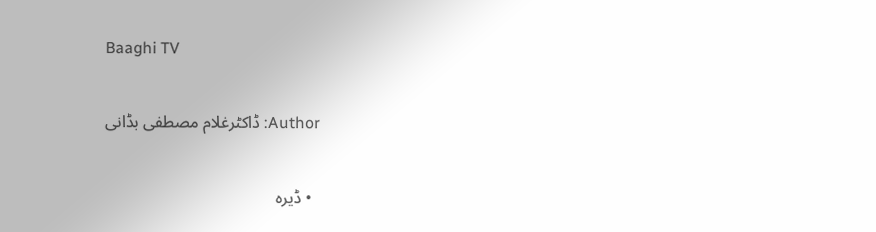Baaghi TV

Author: ڈاکٹرغلام مصطفی بڈانی

  • ڈیرہ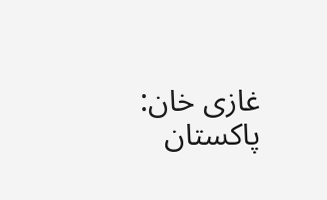غازی خان: پاکستان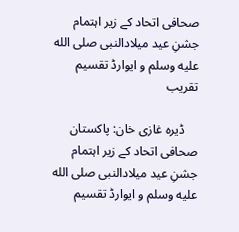صحافی اتحاد کے زیر اہتمام جشنِ عید میلادالنبی صلى الله عليه وسلم و ایوارڈ تقسیم تقریب

    ڈیرہ غازی خان: پاکستان صحافی اتحاد کے زیر اہتمام جشنِ عید میلادالنبی صلى الله عليه وسلم و ایوارڈ تقسیم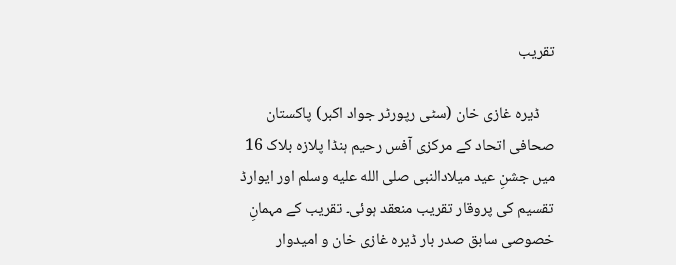تقریب

    ڈیرہ غازی خان (سٹی رپورٹر جواد اکبر) پاکستان صحافی اتحاد کے مرکزی آفس رحیم ہنڈا پلازہ بلاک 16 میں جشنِ عید میلادالنبی صلى الله عليه وسلم اور ایوارڈ تقسیم کی پروقار تقریب منعقد ہوئی۔ تقریب کے مہمانِ خصوصی سابق صدر بار ڈیرہ غازی خان و امیدوار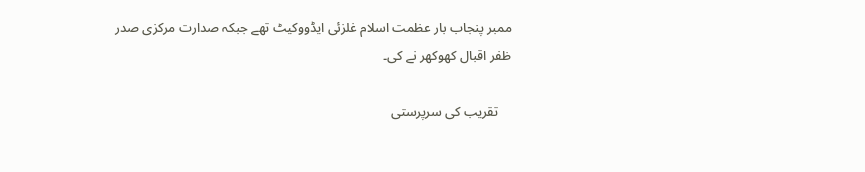ممبر پنجاب بار عظمت اسلام غلزئی ایڈووکیٹ تھے جبکہ صدارت مرکزی صدر ظفر اقبال کھوکھر نے کی۔

    تقریب کی سرپرستی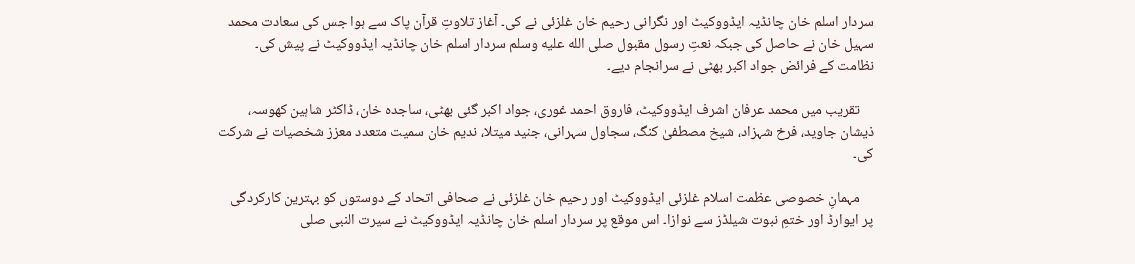سردار اسلم خان چانڈیہ ایڈووکیٹ اور نگرانی رحیم خان غلزئی نے کی۔ آغاز تلاوتِ قرآن پاک سے ہوا جس کی سعادت محمد سہیل خان نے حاصل کی جبکہ نعتِ رسول مقبول صلى الله عليه وسلم سردار اسلم خان چانڈیہ ایڈووکیٹ نے پیش کی۔ نظامت کے فرائض جواد اکبر بھٹی نے سرانجام دیے۔

    تقریب میں محمد عرفان اشرف ایڈووکیٹ، فاروق احمد غوری، جواد اکبر گئی بھٹی، ساجدہ خان، ڈاکٹر شاہین کھوسہ، ذیشان جاوید، فرخ شہزاد، شیخ مصطفیٰ کنگ، سجاول سہرانی، جنید میتلا، ندیم خان سمیت متعدد معزز شخصیات نے شرکت کی۔

    مہمانِ خصوصی عظمت اسلام غلزئی ایڈووکیٹ اور رحیم خان غلزئی نے صحافی اتحاد کے دوستوں کو بہترین کارکردگی پر ایوارڈ اور ختمِ نبوت شیلڈز سے نوازا۔ اس موقع پر سردار اسلم خان چانڈیہ ایڈووکیٹ نے سیرت النبی صلى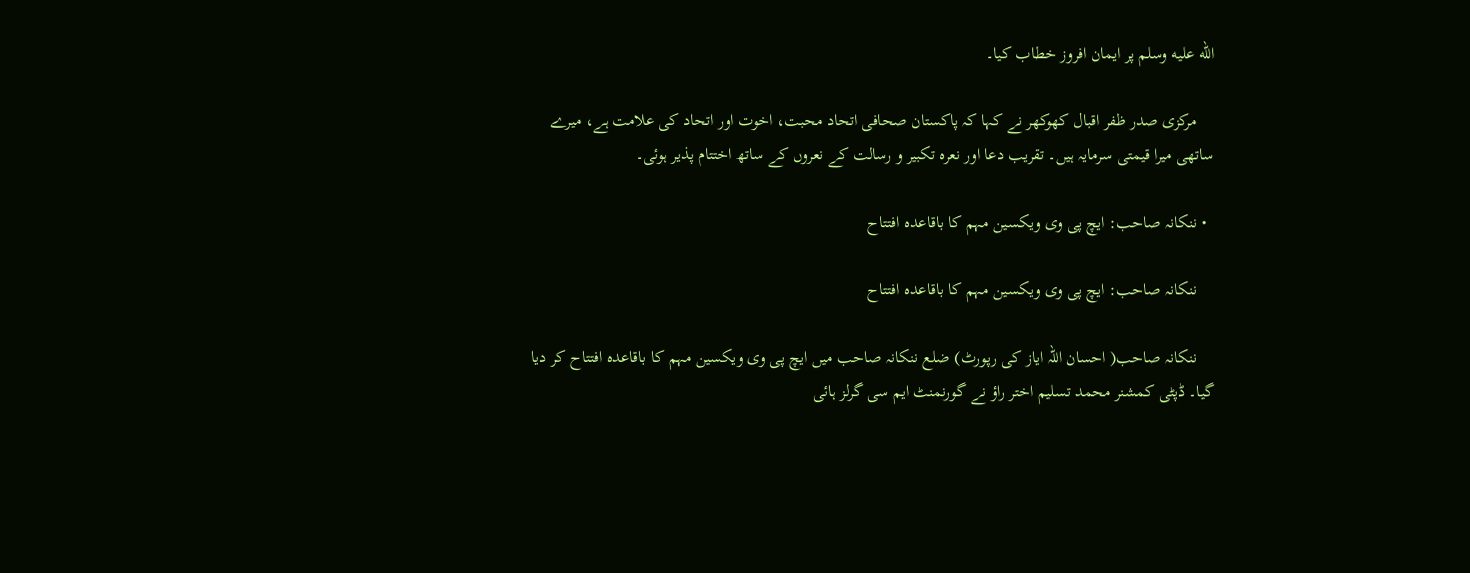الله عليه وسلم پر ایمان افروز خطاب کیا۔

    مرکزی صدر ظفر اقبال کھوکھر نے کہا کہ پاکستان صحافی اتحاد محبت، اخوت اور اتحاد کی علامت ہے، میرے ساتھی میرا قیمتی سرمایہ ہیں۔ تقریب دعا اور نعرہ تکبیر و رسالت کے نعروں کے ساتھ اختتام پذیر ہوئی۔

  • ننکانہ صاحب: ایچ پی وی ویکسین مہم کا باقاعدہ افتتاح

    ننکانہ صاحب: ایچ پی وی ویکسین مہم کا باقاعدہ افتتاح

    ننکانہ صاحب( احسان اللہ ایاز کی رپورٹ) ضلع ننکانہ صاحب میں ایچ پی وی ویکسین مہم کا باقاعدہ افتتاح کر دیا گیا۔ ڈپٹی کمشنر محمد تسلیم اختر راؤ نے گورنمنٹ ایم سی گرلز ہائی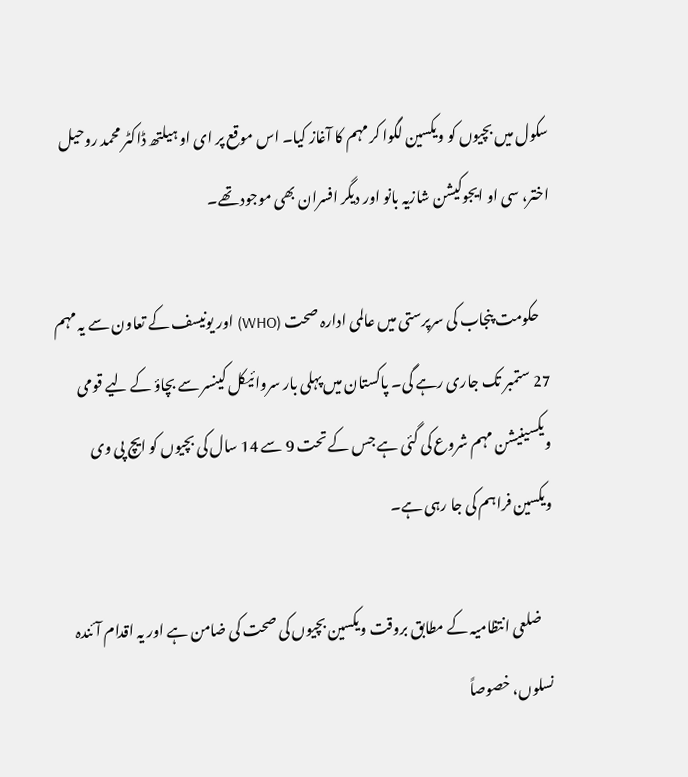سکول میں بچیوں کو ویکسین لگوا کر مہم کا آغاز کیا۔ اس موقع پر ای او ہیلتھ ڈاکٹر محمد روحیل اختر، سی او ایجوکیشن شازیہ بانو اور دیگر افسران بھی موجود تھے۔

    حکومت پنجاب کی سرپرستی میں عالمی ادارہ صحت (WHO) اور یونیسف کے تعاون سے یہ مہم 27 ستمبر تک جاری رہے گی۔ پاکستان میں پہلی بار سروائیکل کینسر سے بچاؤ کے لیے قومی ویکسینیشن مہم شروع کی گئی ہے جس کے تحت 9 سے 14 سال کی بچیوں کو ایچ پی وی ویکسین فراہم کی جا رہی ہے۔

    ضلعی انتظامیہ کے مطابق بروقت ویکسین بچیوں کی صحت کی ضامن ہے اور یہ اقدام آئندہ نسلوں، خصوصاً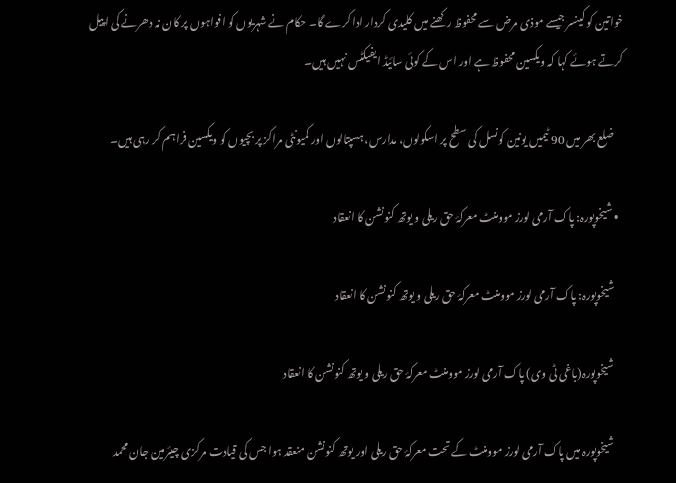خواتین کو کینسر جیسے موذی مرض سے محفوظ رکھنے میں کلیدی کردار ادا کرے گا۔ حکام نے شہریوں کو افواہوں پر کان نہ دھرنے کی اپیل کرتے ہوئے کہا کہ ویکسین محفوظ ہے اور اس کے کوئی سائیڈ ایفیکٹس نہیں ہیں۔

    ضلع بھر میں 90 ٹیمیں یونین کونسل کی سطح پر اسکولوں، مدارس، ہسپتالوں اور کمیونٹی مراکز پر بچیوں کو ویکسین فراہم کر رہی ہیں۔

  • شیخوپورہ: پاک آرمی لورز موومنٹ معرکۂ حق ریلی و یوتھ کنونشن کا انعقاد

    شیخوپورہ: پاک آرمی لورز موومنٹ معرکۂ حق ریلی و یوتھ کنونشن کا انعقاد

    شیخوپورہ(باغی ٹی وی) پاک آرمی لورز موومنٹ معرکۂ حق ریلی و یوتھ کنونشن کا انعقاد

    شیخوپورہ میں پاک آرمی لورز موومنٹ کے تحت معرکۂ حق ریلی اور یوتھ کنونشن منعقد ہوا جس کی قیادت مرکزی چیئرمین جان محمد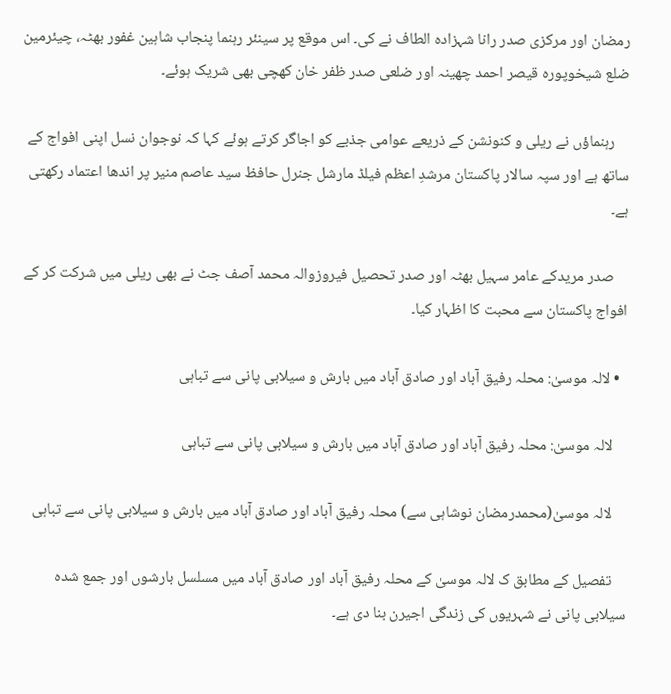رمضان اور مرکزی صدر رانا شہزادہ الطاف نے کی۔ اس موقع پر سینئر رہنما پنجاب شاہین غفور بھٹہ، چیئرمین ضلع شیخوپورہ قیصر احمد چھینہ اور ضلعی صدر ظفر خان کھچی بھی شریک ہوئے۔

    رہنماؤں نے ریلی و کنونشن کے ذریعے عوامی جذبے کو اجاگر کرتے ہوئے کہا کہ نوجوان نسل اپنی افواج کے ساتھ ہے اور سپہ سالار پاکستان مرشدِ اعظم فیلڈ مارشل جنرل حافظ سید عاصم منیر پر اندھا اعتماد رکھتی ہے۔

    صدر مریدکے عامر سہیل بھٹہ اور صدر تحصیل فیروزوالہ محمد آصف جٹ نے بھی ریلی میں شرکت کر کے افواج پاکستان سے محبت کا اظہار کیا۔

  • لالہ موسیٰ: محلہ رفیق آباد اور صادق آباد میں بارش و سیلابی پانی سے تباہی

    لالہ موسیٰ: محلہ رفیق آباد اور صادق آباد میں بارش و سیلابی پانی سے تباہی

    لالہ موسیٰ(محمدرمضان نوشاہی سے) محلہ رفیق آباد اور صادق آباد میں بارش و سیلابی پانی سے تباہی

    تفصیل کے مطابق ک لالہ موسیٰ کے محلہ رفیق آباد اور صادق آباد میں مسلسل بارشوں اور جمع شدہ سیلابی پانی نے شہریوں کی زندگی اجیرن بنا دی ہے۔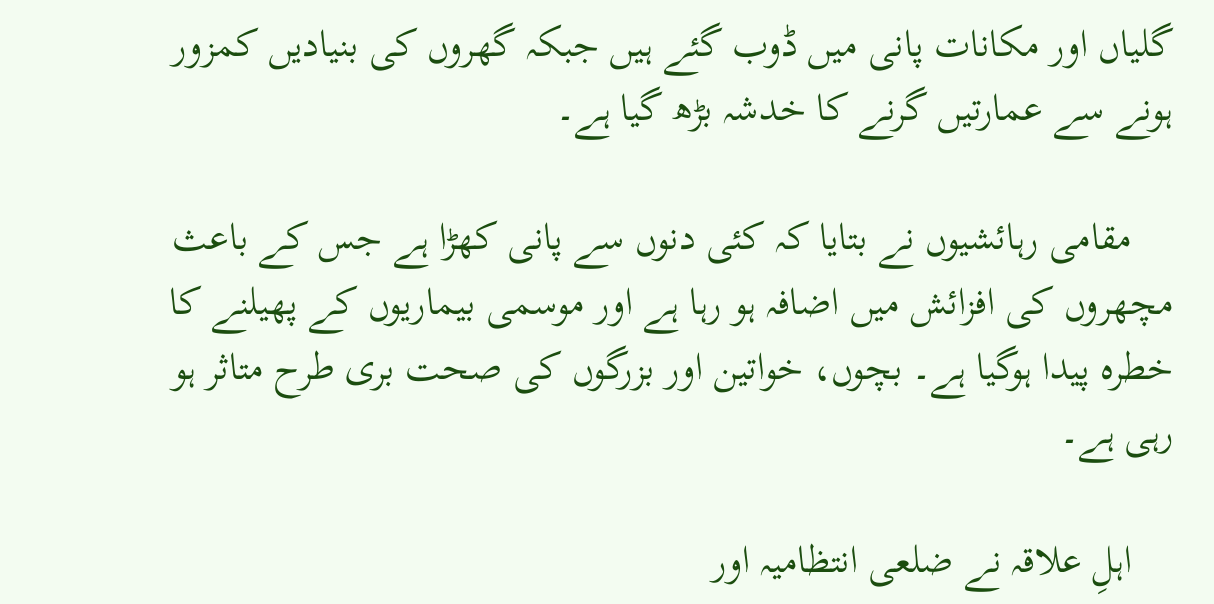گلیاں اور مکانات پانی میں ڈوب گئے ہیں جبکہ گھروں کی بنیادیں کمزور ہونے سے عمارتیں گرنے کا خدشہ بڑھ گیا ہے۔

    مقامی رہائشیوں نے بتایا کہ کئی دنوں سے پانی کھڑا ہے جس کے باعث مچھروں کی افزائش میں اضافہ ہو رہا ہے اور موسمی بیماریوں کے پھیلنے کا خطرہ پیدا ہوگیا ہے۔ بچوں، خواتین اور بزرگوں کی صحت بری طرح متاثر ہو رہی ہے۔

    اہلِ علاقہ نے ضلعی انتظامیہ اور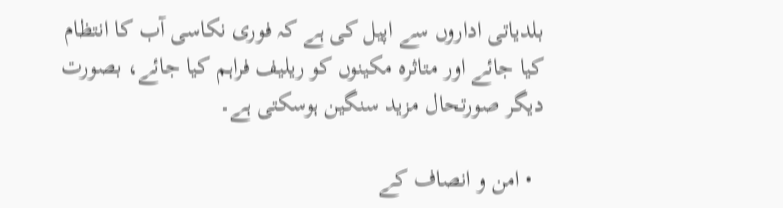بلدیاتی اداروں سے اپیل کی ہے کہ فوری نکاسی آب کا انتظام کیا جائے اور متاثرہ مکینوں کو ریلیف فراہم کیا جائے، بصورت دیگر صورتحال مزید سنگین ہوسکتی ہے۔

  • امن و انصاف کے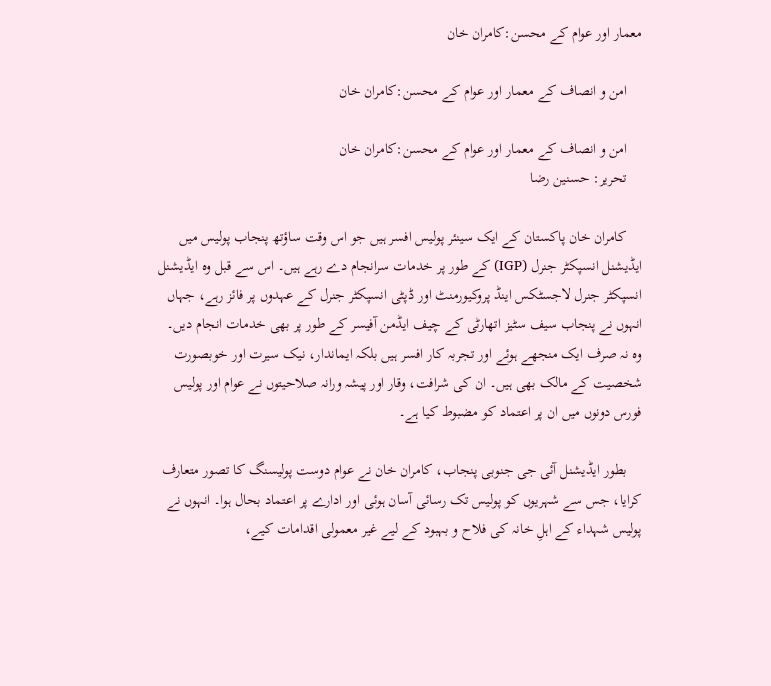معمار اور عوام کے محسن:کامران خان

    امن و انصاف کے معمار اور عوام کے محسن:کامران خان

    امن و انصاف کے معمار اور عوام کے محسن:کامران خان
    تحریر: حسنین رضا

    کامران خان پاکستان کے ایک سینئر پولیس افسر ہیں جو اس وقت ساؤتھ پنجاب پولیس میں ایڈیشنل انسپکٹر جنرل (IGP) کے طور پر خدمات سرانجام دے رہے ہیں۔ اس سے قبل وہ ایڈیشنل انسپکٹر جنرل لاجسٹکس اینڈ پروکیورمنٹ اور ڈپٹی انسپکٹر جنرل کے عہدوں پر فائز رہے، جہاں انہوں نے پنجاب سیف سٹیز اتھارٹی کے چیف ایڈمن آفیسر کے طور پر بھی خدمات انجام دیں۔ وہ نہ صرف ایک منجھے ہوئے اور تجربہ کار افسر ہیں بلکہ ایماندار، نیک سیرت اور خوبصورت شخصیت کے مالک بھی ہیں۔ ان کی شرافت، وقار اور پیشہ ورانہ صلاحیتوں نے عوام اور پولیس فورس دونوں میں ان پر اعتماد کو مضبوط کیا ہے۔

    بطور ایڈیشنل آئی جی جنوبی پنجاب، کامران خان نے عوام دوست پولیسنگ کا تصور متعارف کرایا، جس سے شہریوں کو پولیس تک رسائی آسان ہوئی اور ادارے پر اعتماد بحال ہوا۔ انہوں نے پولیس شہداء کے اہلِ خانہ کی فلاح و بہبود کے لیے غیر معمولی اقدامات کیے،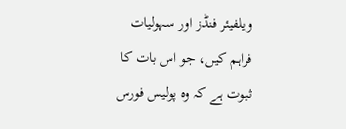ویلفیئر فنڈز اور سہولیات فراہم کیں، جو اس بات کا ثبوت ہے کہ وہ پولیس فورس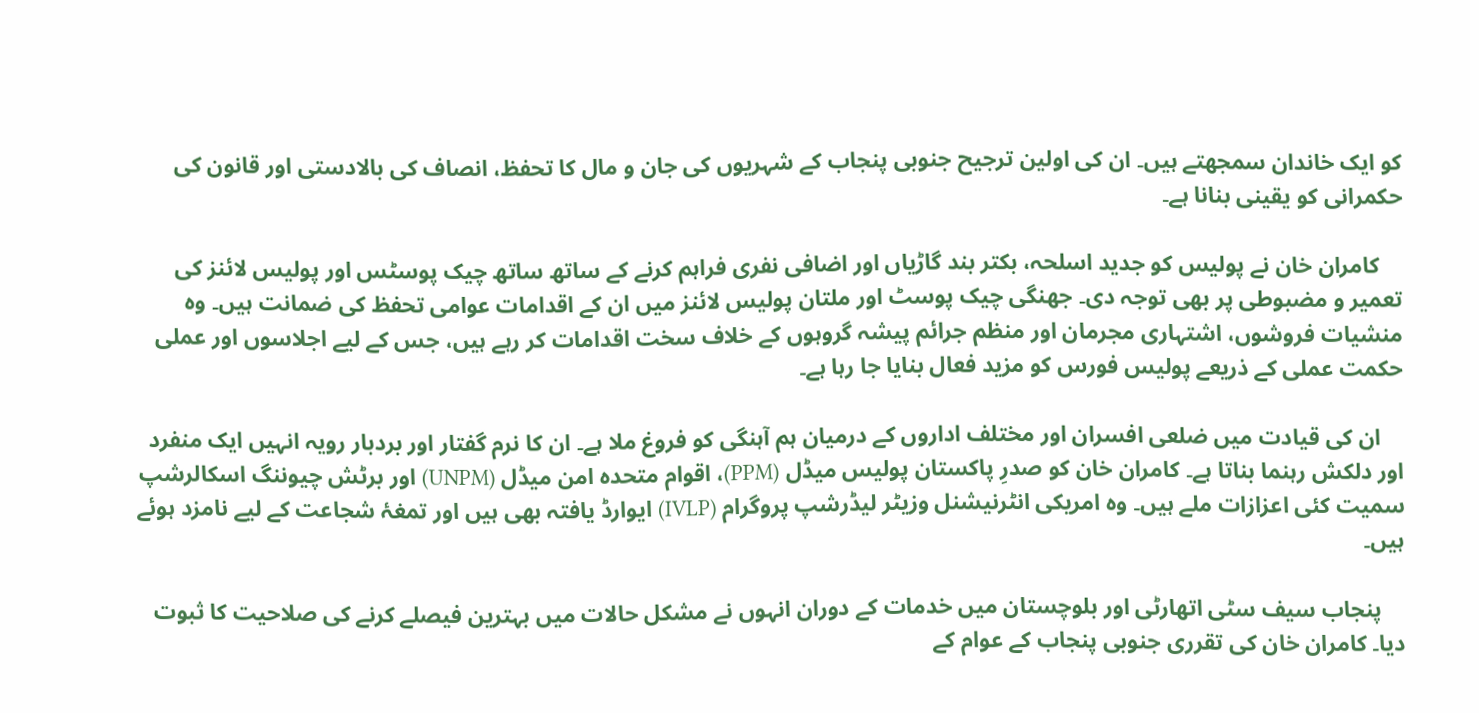کو ایک خاندان سمجھتے ہیں۔ ان کی اولین ترجیح جنوبی پنجاب کے شہریوں کی جان و مال کا تحفظ، انصاف کی بالادستی اور قانون کی حکمرانی کو یقینی بنانا ہے۔

    کامران خان نے پولیس کو جدید اسلحہ، بکتر بند گاڑیاں اور اضافی نفری فراہم کرنے کے ساتھ ساتھ چیک پوسٹس اور پولیس لائنز کی تعمیر و مضبوطی پر بھی توجہ دی۔ جھنگی چیک پوسٹ اور ملتان پولیس لائنز میں ان کے اقدامات عوامی تحفظ کی ضمانت ہیں۔ وہ منشیات فروشوں، اشتہاری مجرمان اور منظم جرائم پیشہ گروہوں کے خلاف سخت اقدامات کر رہے ہیں، جس کے لیے اجلاسوں اور عملی حکمت عملی کے ذریعے پولیس فورس کو مزید فعال بنایا جا رہا ہے۔

    ان کی قیادت میں ضلعی افسران اور مختلف اداروں کے درمیان ہم آہنگی کو فروغ ملا ہے۔ ان کا نرم گفتار اور بردبار رویہ انہیں ایک منفرد اور دلکش رہنما بناتا ہے۔ کامران خان کو صدرِ پاکستان پولیس میڈل (PPM)، اقوام متحدہ امن میڈل (UNPM) اور برٹش چیوننگ اسکالرشپ سمیت کئی اعزازات ملے ہیں۔ وہ امریکی انٹرنیشنل وزیٹر لیڈرشپ پروگرام (IVLP) ایوارڈ یافتہ بھی ہیں اور تمغۂ شجاعت کے لیے نامزد ہوئے ہیں۔

    پنجاب سیف سٹی اتھارٹی اور بلوچستان میں خدمات کے دوران انہوں نے مشکل حالات میں بہترین فیصلے کرنے کی صلاحیت کا ثبوت دیا۔ کامران خان کی تقرری جنوبی پنجاب کے عوام کے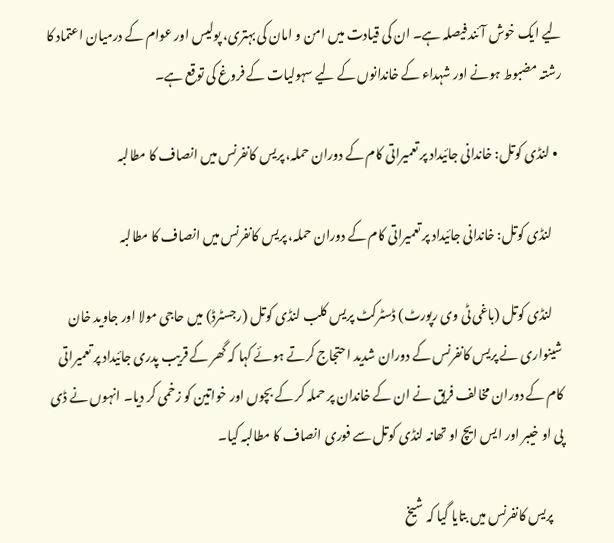لیے ایک خوش آئند فیصلہ ہے۔ ان کی قیادت میں امن و امان کی بہتری، پولیس اور عوام کے درمیان اعتماد کا رشتہ مضبوط ہونے اور شہداء کے خاندانوں کے لیے سہولیات کے فروغ کی توقع ہے۔

  • لنڈی کوتل: خاندانی جائیداد پر تعمیراتی کام کے دوران حملہ، پریس کانفرنس میں انصاف کا مطالبہ

    لنڈی کوتل: خاندانی جائیداد پر تعمیراتی کام کے دوران حملہ، پریس کانفرنس میں انصاف کا مطالبہ

    لنڈی کوتل (باغی ٹی وی رپورٹ) ڈسٹرکٹ پریس کلب لنڈی کوتل (رجسٹرڈ) میں حاجی مولا اور جاوید خان شینواری نے پریس کانفرنس کے دوران شدید احتجاج کرتے ہوئے کہا کہ گھر کے قریب پدری جائیداد پر تعمیراتی کام کے دوران مخالف فریق نے ان کے خاندان پر حملہ کر کے بچوں اور خواتین کو زخمی کر دیا۔ انہوں نے ڈی پی او خیبر اور ایس ایچ او تھانہ لنڈی کوتل سے فوری انصاف کا مطالبہ کیا۔

    پریس کانفرنس میں بتایا گیا کہ شیخ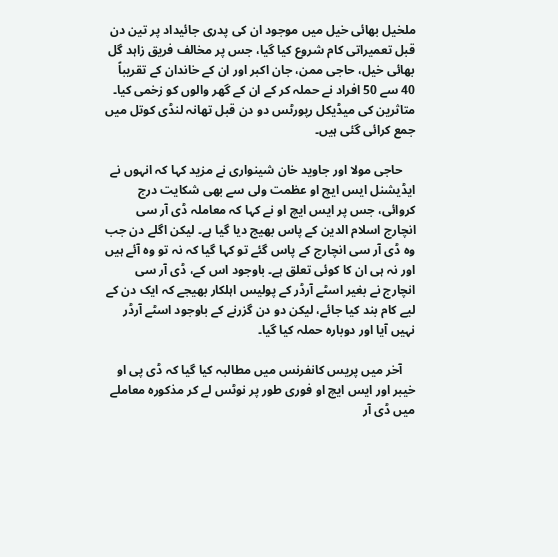ملخیل بھائی خیل میں موجود ان کی پدری جائیداد پر تین دن قبل تعمیراتی کام شروع کیا گیا، جس پر مخالف فریق زاہد گل بھائی خیل، حاجی ممن، جان اکبر اور ان کے خاندان کے تقریباً 40 سے 50 افراد نے حملہ کر کے ان کے گھر والوں کو زخمی کیا۔ متاثرین کی میڈیکل رپورٹس دو دن قبل تھانہ لنڈی کوتل میں جمع کرائی گئی ہیں۔

    حاجی مولا اور جاوید خان شینواری نے مزید کہا کہ انہوں نے ایڈیشنل ایس ایچ او عظمت ولی سے بھی شکایت درج کروائی، جس پر ایس ایچ او نے کہا کہ معاملہ ڈی آر سی انچارج اسلام الدین کے پاس بھیج دیا گیا ہے۔ لیکن اگلے دن جب وہ ڈی آر سی انچارج کے پاس گئے تو کہا گیا کہ نہ تو وہ آئے ہیں اور نہ ہی ان کا کوئی تعلق ہے۔ باوجود اس کے، ڈی آر سی انچارج نے بغیر اسٹے آرڈر کے پولیس اہلکار بھیجے کہ ایک دن کے لیے کام بند کیا جائے، لیکن دو دن گزرنے کے باوجود اسٹے آرڈر نہیں آیا اور دوبارہ حملہ کیا گیا۔

    آخر میں پریس کانفرنس میں مطالبہ کیا گیا کہ ڈی پی او خیبر اور ایس ایچ او فوری طور پر نوٹس لے کر مذکورہ معاملے میں ڈی آر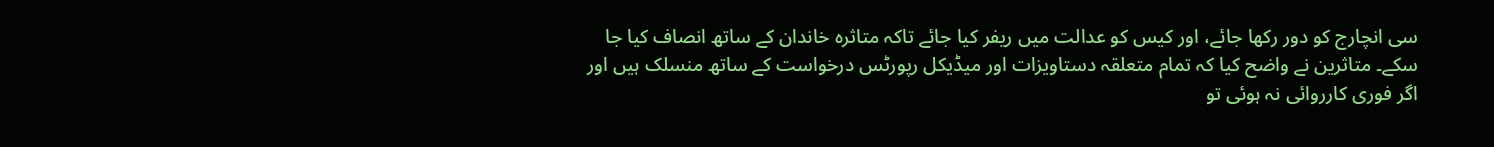سی انچارج کو دور رکھا جائے، اور کیس کو عدالت میں ریفر کیا جائے تاکہ متاثرہ خاندان کے ساتھ انصاف کیا جا سکے۔ متاثرین نے واضح کیا کہ تمام متعلقہ دستاویزات اور میڈیکل رپورٹس درخواست کے ساتھ منسلک ہیں اور اگر فوری کارروائی نہ ہوئی تو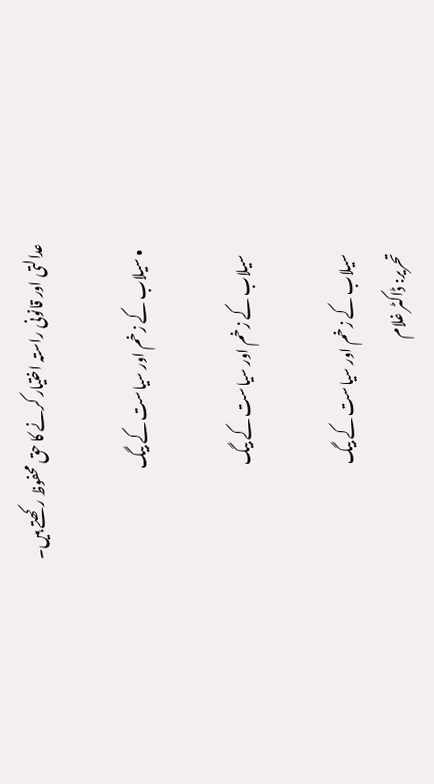عدالتی اور قانونی راستہ اختیار کرنے کا حق محفوظ رکھتے ہیں۔

  • سیلاب کے زخم اور سیاست کے بیگ

    سیلاب کے زخم اور سیاست کے بیگ

    سیلاب کے زخم اور سیاست کے بیگ
    تحریر: ڈاکٹر غلام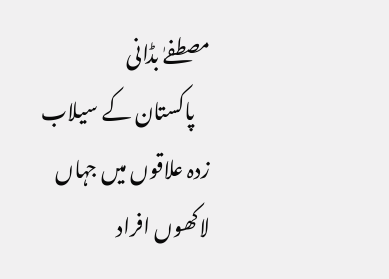مصطفےٰ بڈانی
    پاکستان کے سیلاب زدہ علاقوں میں جہاں لاکھوں افراد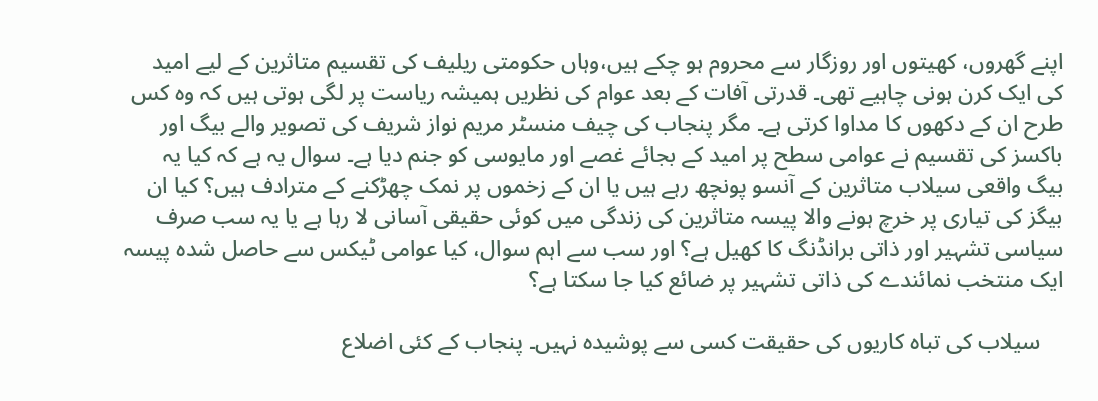اپنے گھروں، کھیتوں اور روزگار سے محروم ہو چکے ہیں،وہاں حکومتی ریلیف کی تقسیم متاثرین کے لیے امید کی ایک کرن ہونی چاہیے تھی۔ قدرتی آفات کے بعد عوام کی نظریں ہمیشہ ریاست پر لگی ہوتی ہیں کہ وہ کس طرح ان کے دکھوں کا مداوا کرتی ہے۔ مگر پنجاب کی چیف منسٹر مریم نواز شریف کی تصویر والے بیگ اور باکسز کی تقسیم نے عوامی سطح پر امید کے بجائے غصے اور مایوسی کو جنم دیا ہے۔ سوال یہ ہے کہ کیا یہ بیگ واقعی سیلاب متاثرین کے آنسو پونچھ رہے ہیں یا ان کے زخموں پر نمک چھڑکنے کے مترادف ہیں؟ کیا ان بیگز کی تیاری پر خرچ ہونے والا پیسہ متاثرین کی زندگی میں کوئی حقیقی آسانی لا رہا ہے یا یہ سب صرف سیاسی تشہیر اور ذاتی برانڈنگ کا کھیل ہے؟ اور سب سے اہم سوال، کیا عوامی ٹیکس سے حاصل شدہ پیسہ ایک منتخب نمائندے کی ذاتی تشہیر پر ضائع کیا جا سکتا ہے؟

    سیلاب کی تباہ کاریوں کی حقیقت کسی سے پوشیدہ نہیں۔ پنجاب کے کئی اضلاع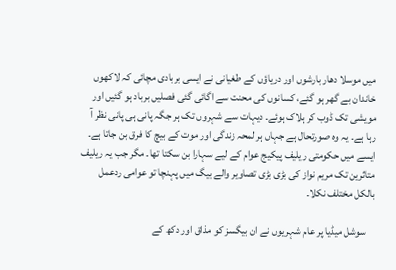میں موسلا دھار بارشوں اور دریاؤں کے طغیانی نے ایسی بربادی مچائی کہ لاکھوں خاندان بے گھر ہو گئے، کسانوں کی محنت سے اگائی گئی فصلیں برباد ہو گئیں اور مویشی تک ڈوب کر ہلاک ہوئے۔ دیہات سے شہروں تک ہر جگہ پانی ہی پانی نظر آ رہا ہے۔ یہ وہ صورتحال ہے جہاں ہر لمحہ زندگی اور موت کے بیچ کا فرق بن جاتا ہے۔ ایسے میں حکومتی ریلیف پیکیج عوام کے لیے سہارا بن سکتا تھا۔ مگر جب یہ ریلیف متاثرین تک مریم نواز کی بڑی بڑی تصاویر والے بیگ میں پہنچا تو عوامی ردعمل بالکل مختلف نکلا۔

    سوشل میڈیا پر عام شہریوں نے ان بیگسز کو مذاق اور دکھ کے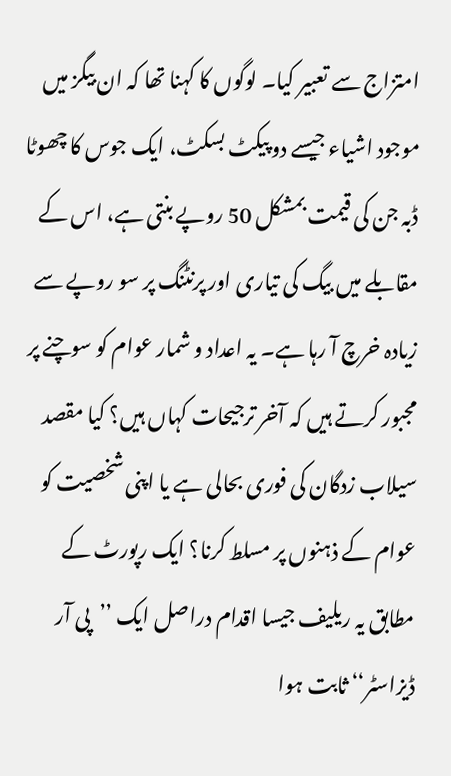امتزاج سے تعبیر کیا۔ لوگوں کا کہنا تھا کہ ان بیگز میں موجود اشیاء جیسے دو پیکٹ بسکٹ، ایک جوس کا چھوٹا ڈبہ جن کی قیمت بمشکل 50 روپے بنتی ہے، اس کے مقابلے میں بیگ کی تیاری اور پرنٹنگ پر سو روپے سے زیادہ خرچ آ رہا ہے۔ یہ اعداد و شمار عوام کو سوچنے پر مجبور کرتے ہیں کہ آخر ترجیحات کہاں ہیں؟ کیا مقصد سیلاب زدگان کی فوری بحالی ہے یا اپنی شخصیت کو عوام کے ذہنوں پر مسلط کرنا؟ ایک رپورٹ کے مطابق یہ ریلیف جیسا اقدام دراصل ایک ’’پی آر ڈیزاسٹر‘‘ ثابت ہوا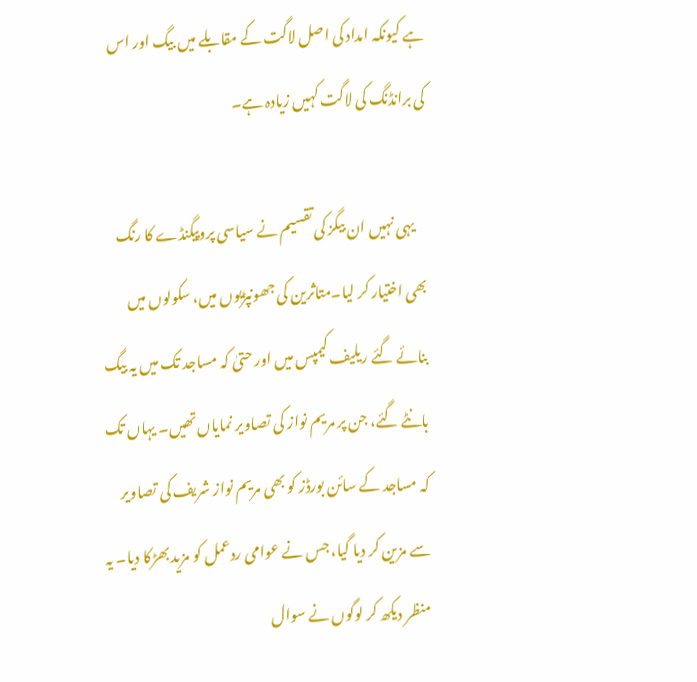ہے کیونکہ امداد کی اصل لاگت کے مقابلے میں بیگ اور اس کی برانڈنگ کی لاگت کہیں زیادہ ہے۔

    یہی نہیں ان بیگز کی تقسیم نے سیاسی پروپیگنڈے کا رنگ بھی اختیار کر لیا۔متاثرین کی جھونپڑیوں میں، سکولوں میں بنائے گئے ریلیف کیمپس میں اور حتیٰ کہ مساجد تک میں یہ بیگ بانٹے گئے، جن پر مریم نواز کی تصاویر نمایاں تھیں۔ یہاں تک کہ مساجد کے سائن بورڈز کو بھی مریم نواز شریف کی تصاویر سے مزین کر دیا گیا، جس نے عوامی ردعمل کو مزید بھڑکا دیا۔ یہ منظر دیکھ کر لوگوں نے سوال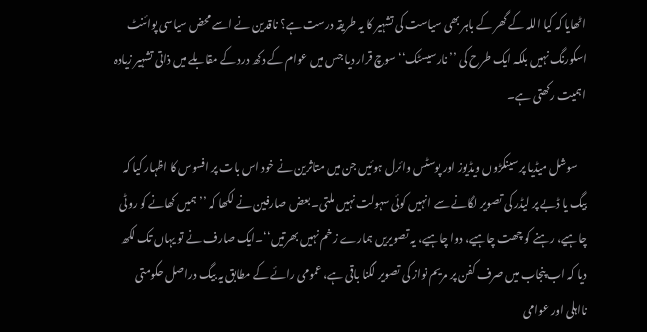اٹھایا کہ کیا اللہ کے گھر کے باہر بھی سیاست کی تشہیر کا یہ طریقہ درست ہے؟ ناقدین نے اسے محض سیاسی پوائنٹ اسکورنگ نہیں بلکہ ایک طرح کی ’’نارسیسٹک‘‘ سوچ قرار دیا جس میں عوام کے دکھ درد کے مقابلے میں ذاتی تشہیر زیادہ اہمیت رکھتی ہے۔

    سوشل میڈیا پر سینکڑوں ویڈیوز اور پوسٹس وائرل ہوئیں جن میں متاثرین نے خود اس بات پر افسوس کا اظہار کیا کہ بیگ یا ڈبے پر لیڈر کی تصویر لگانے سے انہیں کوئی سہولت نہیں ملتی۔ بعض صارفین نے لکھا کہ ’’ہمیں کھانے کو روٹی چاہیے، رہنے کو چھت چاہیے، دوا چاہیے، یہ تصویریں ہمارے زخم نہیں بھرتیں‘‘۔ایک صارف نے تو یہاں تک لکھ دیا کہ اب پنجاب میں صرف کفن پر مریم نواز کی تصویر لگنا باقی ہے، عمومی رائے کے مطابق یہ بیگ دراصل حکومتی نااہلی اور عوامی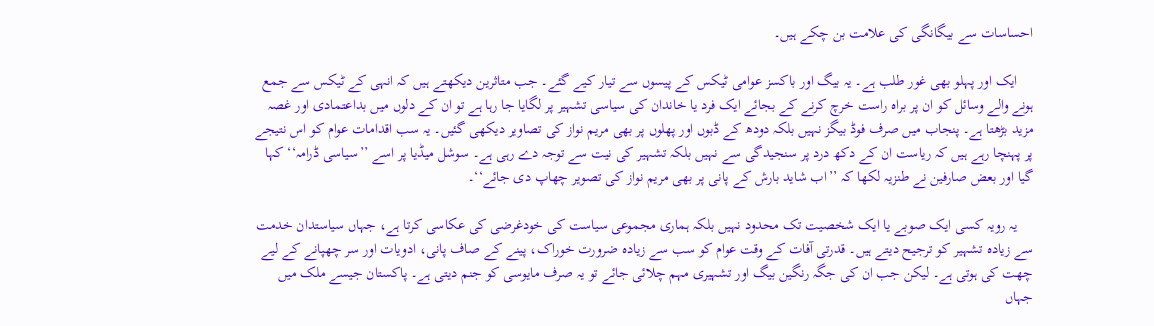احساسات سے بیگانگی کی علامت بن چکے ہیں۔

    ایک اور پہلو بھی غور طلب ہے۔ یہ بیگ اور باکسز عوامی ٹیکس کے پیسوں سے تیار کیے گئے۔ جب متاثرین دیکھتے ہیں کہ انہی کے ٹیکس سے جمع ہونے والے وسائل کو ان پر براہ راست خرچ کرنے کے بجائے ایک فرد یا خاندان کی سیاسی تشہیر پر لگایا جا رہا ہے تو ان کے دلوں میں بداعتمادی اور غصہ مزید بڑھتا ہے۔ پنجاب میں صرف فوڈ بیگز نہیں بلکہ دودھ کے ڈبوں اور پھلوں پر بھی مریم نواز کی تصاویر دیکھی گئیں۔ یہ سب اقدامات عوام کو اس نتیجے پر پہنچا رہے ہیں کہ ریاست ان کے دکھ درد پر سنجیدگی سے نہیں بلکہ تشہیر کی نیت سے توجہ دے رہی ہے۔ سوشل میڈیا پر اسے ’’سیاسی ڈرامہ‘‘ کہا گیا اور بعض صارفین نے طنزیہ لکھا کہ ’’اب شاید بارش کے پانی پر بھی مریم نواز کی تصویر چھاپ دی جائے‘‘۔

    یہ رویہ کسی ایک صوبے یا ایک شخصیت تک محدود نہیں بلکہ ہماری مجموعی سیاست کی خودغرضی کی عکاسی کرتا ہے، جہاں سیاستدان خدمت سے زیادہ تشہیر کو ترجیح دیتے ہیں۔ قدرتی آفات کے وقت عوام کو سب سے زیادہ ضرورت خوراک، پینے کے صاف پانی، ادویات اور سر چھپانے کے لیے چھت کی ہوتی ہے۔ لیکن جب ان کی جگہ رنگین بیگ اور تشہیری مہم چلائی جائے تو یہ صرف مایوسی کو جنم دیتی ہے۔ پاکستان جیسے ملک میں جہاں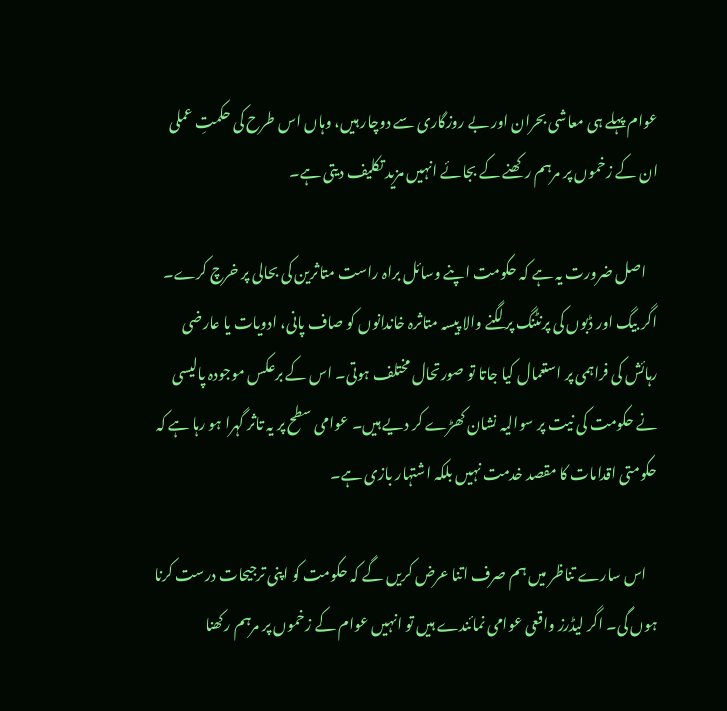عوام پہلے ہی معاشی بحران اور بے روزگاری سے دوچار ہیں، وہاں اس طرح کی حکمتِ عملی ان کے زخموں پر مرہم رکھنے کے بجائے انہیں مزید تکلیف دیتی ہے۔

    اصل ضرورت یہ ہے کہ حکومت اپنے وسائل براہ راست متاثرین کی بحالی پر خرچ کرے۔ اگر بیگ اور ڈبوں کی پرنٹنگ پر لگنے والا پیسہ متاثرہ خاندانوں کو صاف پانی، ادویات یا عارضی رہائش کی فراہمی پر استعمال کیا جاتا تو صورتحال مختلف ہوتی۔ اس کے برعکس موجودہ پالیسی نے حکومت کی نیت پر سوالیہ نشان کھڑے کر دیے ہیں۔ عوامی سطح پر یہ تاثر گہرا ہو رہا ہے کہ حکومتی اقدامات کا مقصد خدمت نہیں بلکہ اشتہار بازی ہے۔

    اس سارے تناظر میں ہم صرف اتنا عرض کریں گے کہ حکومت کو اپنی ترجیحات درست کرنا ہوں گی۔ اگر لیڈرز واقعی عوامی نمائندے ہیں تو انہیں عوام کے زخموں پر مرہم رکھنا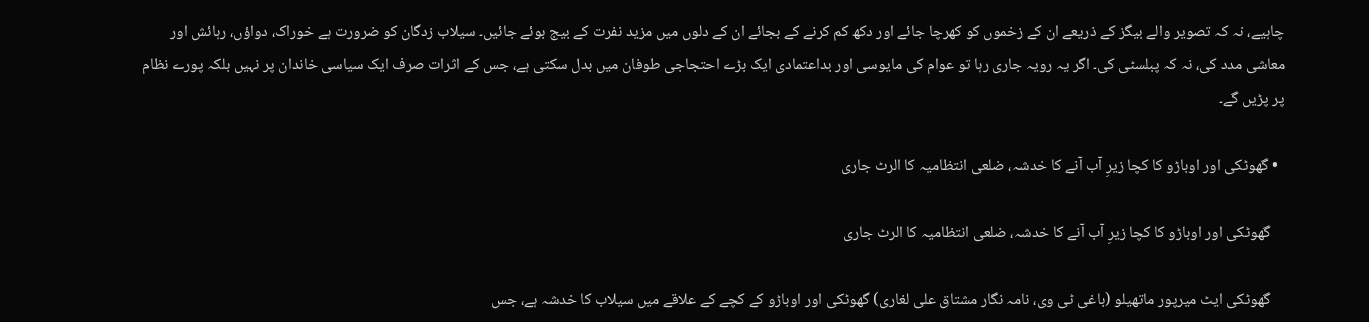چاہیے، نہ کہ تصویر والے بیگز کے ذریعے ان کے زخموں کو کھرچا جائے اور دکھ کم کرنے کے بجائے ان کے دلوں میں مزید نفرت کے بیج بوئے جائیں۔ سیلاب زدگان کو ضرورت ہے خوراک، دواؤں، رہائش اور معاشی مدد کی، نہ کہ پبلسٹی کی۔ اگر یہ رویہ جاری رہا تو عوام کی مایوسی اور بداعتمادی ایک بڑے احتجاجی طوفان میں بدل سکتی ہے، جس کے اثرات صرف ایک سیاسی خاندان پر نہیں بلکہ پورے نظام پر پڑیں گے۔

  • گھوٹکی اور اوباڑو کا کچا زیرِ آب آنے کا خدشہ، ضلعی انتظامیہ کا الرٹ جاری

    گھوٹکی اور اوباڑو کا کچا زیرِ آب آنے کا خدشہ، ضلعی انتظامیہ کا الرٹ جاری

    گھوٹکی ایٹ میرپور ماتھیلو (باغی ٹی وی، نامہ نگار مشتاق علی لغاری) گھوٹکی اور اوباڑو کے کچے کے علاقے میں سیلاب کا خدشہ ہے، جس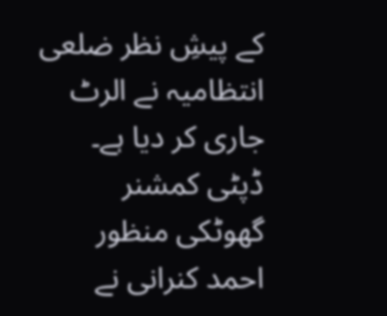کے پیشِ نظر ضلعی انتظامیہ نے الرٹ جاری کر دیا ہے۔ ڈپٹی کمشنر گھوٹکی منظور احمد کنرانی نے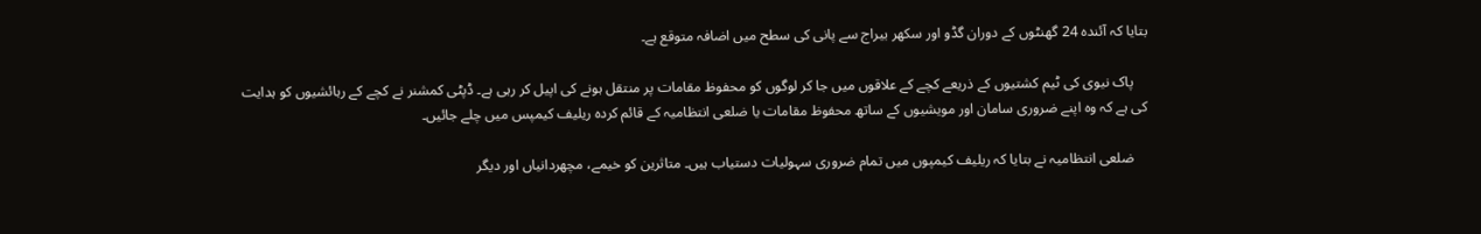بتایا کہ آئندہ 24 گھنٹوں کے دوران گڈو اور سکھر بیراج سے پانی کی سطح میں اضافہ متوقع ہے۔

    پاک نیوی کی ٹیم کشتیوں کے ذریعے کچے کے علاقوں میں جا کر لوگوں کو محفوظ مقامات پر منتقل ہونے کی اپیل کر رہی ہے۔ ڈپٹی کمشنر نے کچے کے رہائشیوں کو ہدایت کی ہے کہ وہ اپنے ضروری سامان اور مویشیوں کے ساتھ محفوظ مقامات یا ضلعی انتظامیہ کے قائم کردہ ریلیف کیمپس میں چلے جائیں۔

    ضلعی انتظامیہ نے بتایا کہ ریلیف کیمپوں میں تمام ضروری سہولیات دستیاب ہیں۔ متاثرین کو خیمے، مچھردانیاں اور دیگر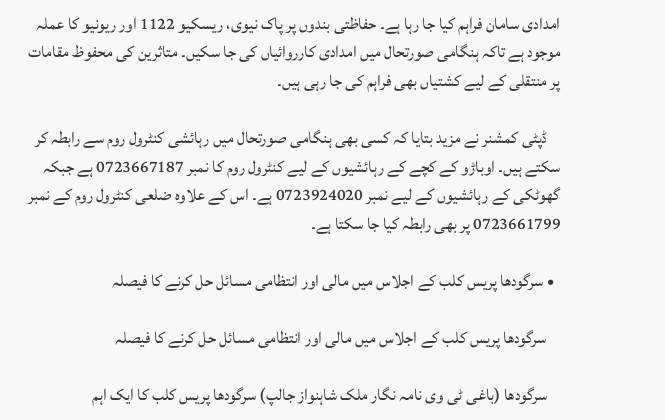امدادی سامان فراہم کیا جا رہا ہے۔ حفاظتی بندوں پر پاک نیوی، ریسکیو 1122 اور ریونیو کا عملہ موجود ہے تاکہ ہنگامی صورتحال میں امدادی کارروائیاں کی جا سکیں۔ متاثرین کی محفوظ مقامات پر منتقلی کے لیے کشتیاں بھی فراہم کی جا رہی ہیں۔

    ڈپٹی کمشنر نے مزید بتایا کہ کسی بھی ہنگامی صورتحال میں رہائشی کنٹرول روم سے رابطہ کر سکتے ہیں۔ اوباڑو کے کچے کے رہائشیوں کے لیے کنٹرول روم کا نمبر 0723667187 ہے جبکہ گھوٹکی کے رہائشیوں کے لیے نمبر 0723924020 ہے۔ اس کے علاوہ ضلعی کنٹرول روم کے نمبر 0723661799 پر بھی رابطہ کیا جا سکتا ہے۔

  • سرگودھا پریس کلب کے اجلاس میں مالی اور انتظامی مسائل حل کرنے کا فیصلہ

    سرگودھا پریس کلب کے اجلاس میں مالی اور انتظامی مسائل حل کرنے کا فیصلہ

    سرگودھا (باغی ٹی وی نامہ نگار ملک شاہنواز جالپ) سرگودھا پریس کلب کا ایک اہم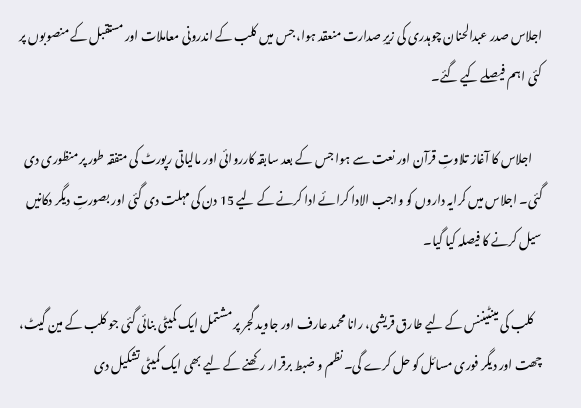اجلاس صدر عبدالحنان چوہدری کی زیرِ صدارت منعقد ہوا، جس میں کلب کے اندرونی معاملات اور مستقبل کے منصوبوں پر کئی اہم فیصلے کیے گئے۔

    اجلاس کا آغاز تلاوتِ قرآن اور نعت سے ہوا جس کے بعد سابقہ کارروائی اور مالیاتی رپورٹ کی متفقہ طور پر منظوری دی گئی۔ اجلاس میں کرایہ داروں کو واجب الادا کرائے ادا کرنے کے لیے 15 دن کی مہلت دی گئی اور بصورتِ دیگر دکانیں سیل کرنے کا فیصلہ کیا گیا۔

    کلب کی مینٹیننس کے لیے طارق قریشی، رانا محمد عارف اور جاوید گجر پر مشتمل ایک کمیٹی بنائی گئی جو کلب کے مین گیٹ، چھت اور دیگر فوری مسائل کو حل کرے گی۔ نظم و ضبط برقرار رکھنے کے لیے بھی ایک کمیٹی تشکیل دی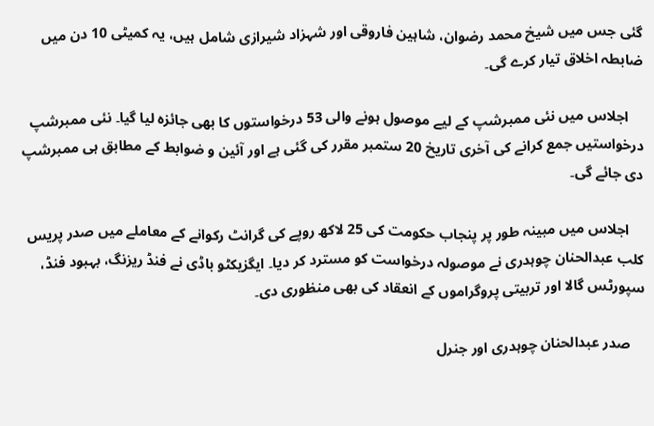گئی جس میں شیخ محمد رضوان، شاہین فاروقی اور شہزاد شیرازی شامل ہیں، یہ کمیٹی 10 دن میں ضابطہ اخلاق تیار کرے گی۔

    اجلاس میں نئی ممبرشپ کے لیے موصول ہونے والی 53 درخواستوں کا بھی جائزہ لیا گیا۔ نئی ممبرشپ درخواستیں جمع کرانے کی آخری تاریخ 20 ستمبر مقرر کی گئی ہے اور آئین و ضوابط کے مطابق ہی ممبرشپ دی جائے گی۔

    اجلاس میں مبینہ طور پر پنجاب حکومت کی 25 لاکھ روپے کی گرانٹ رکوانے کے معاملے میں صدر پریس کلب عبدالحنان چوہدری نے موصولہ درخواست کو مسترد کر دیا۔ ایگزیکٹو باڈی نے فنڈ ریزنگ، بہبود فنڈ، سپورٹس گالا اور تربیتی پروگراموں کے انعقاد کی بھی منظوری دی۔

    صدر عبدالحنان چوہدری اور جنرل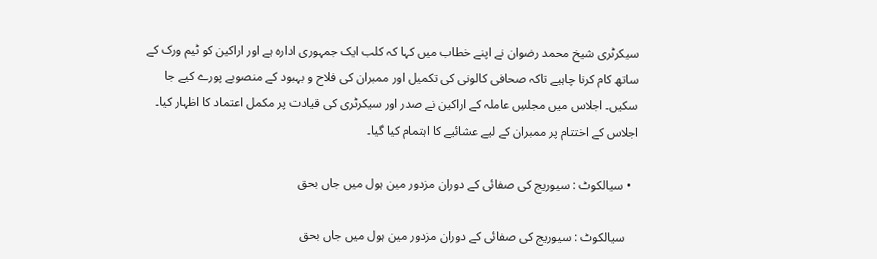سیکرٹری شیخ محمد رضوان نے اپنے خطاب میں کہا کہ کلب ایک جمہوری ادارہ ہے اور اراکین کو ٹیم ورک کے ساتھ کام کرنا چاہیے تاکہ صحافی کالونی کی تکمیل اور ممبران کی فلاح و بہبود کے منصوبے پورے کیے جا سکیں۔ اجلاس میں مجلسِ عاملہ کے اراکین نے صدر اور سیکرٹری کی قیادت پر مکمل اعتماد کا اظہار کیا۔ اجلاس کے اختتام پر ممبران کے لیے عشائیے کا اہتمام کیا گیا۔

  • سیالکوٹ : سیوریج کی صفائی کے دوران مزدور مین ہول میں جاں بحق

    سیالکوٹ : سیوریج کی صفائی کے دوران مزدور مین ہول میں جاں بحق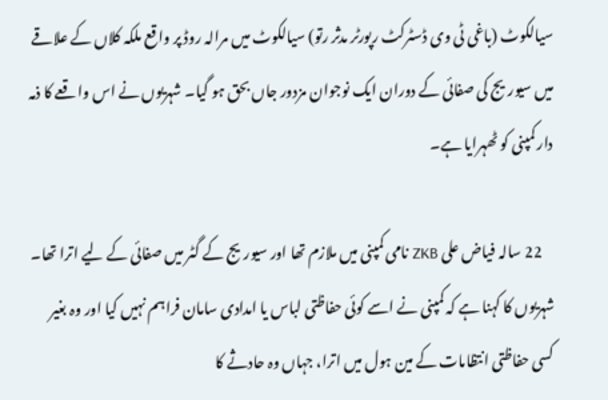سیالکوٹ (باغی ٹی وی ڈسٹرکٹ رپورٹر مدثر رتو) سیالکوٹ میں مرالہ روڈ پر واقع ملکہ کلاں کے علاقے میں سیوریج کی صفائی کے دوران ایک نوجوان مزدور جاں بحق ہو گیا۔ شہریوں نے اس واقعے کا ذمہ دار کمپنی کو ٹھہرایا ہے۔

    22 سالہ فیاض علی ZKB نامی کمپنی میں ملازم تھا اور سیوریج کے گٹر میں صفائی کے لیے اترا تھا۔ شہریوں کا کہنا ہے کہ کمپنی نے اسے کوئی حفاظتی لباس یا امدادی سامان فراہم نہیں کیا اور وہ بغیر کسی حفاظتی انتظامات کے مین ہول میں اترا، جہاں وہ حادثے کا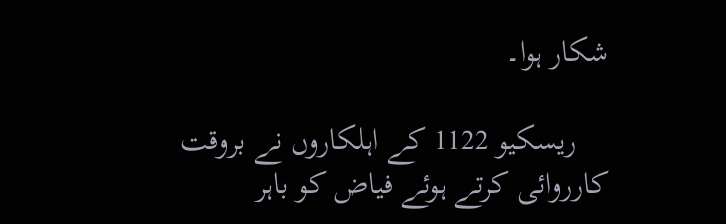شکار ہوا۔

    ریسکیو 1122 کے اہلکاروں نے بروقت کارروائی کرتے ہوئے فیاض کو باہر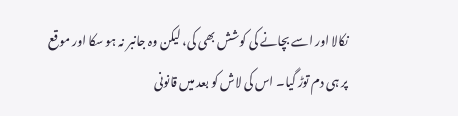نکالا اور اسے بچانے کی کوشش بھی کی، لیکن وہ جانبر نہ ہو سکا اور موقع پر ہی دم توڑ گیا۔ اس کی لاش کو بعد میں قانونی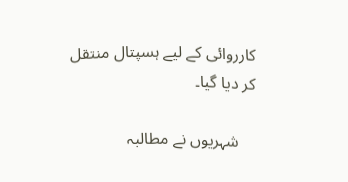کارروائی کے لیے ہسپتال منتقل کر دیا گیا۔

    شہریوں نے مطالبہ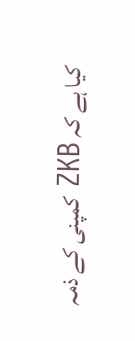کیا ہے کہ ZKB کمپنی کے ذمہ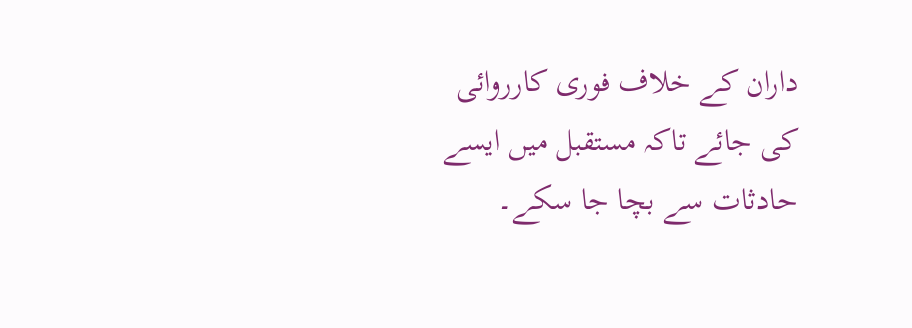داران کے خلاف فوری کارروائی کی جائے تاکہ مستقبل میں ایسے حادثات سے بچا جا سکے۔